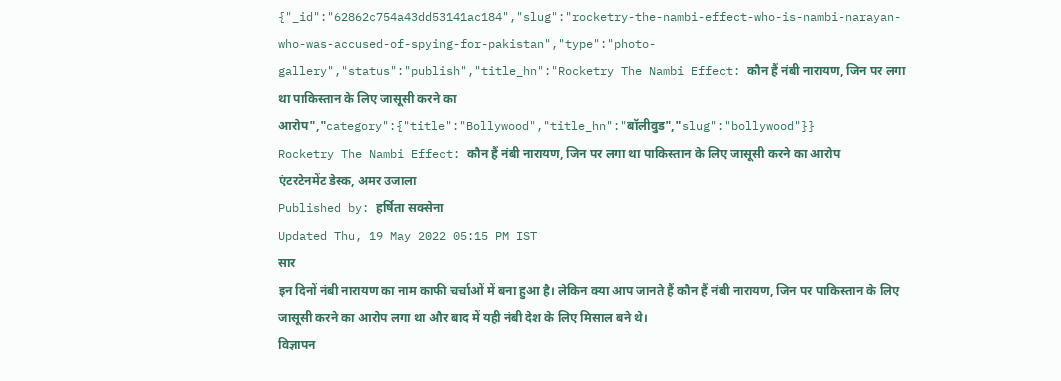{"_id":"62862c754a43dd53141ac184","slug":"rocketry-the-nambi-effect-who-is-nambi-narayan-who-was-accused-of-spying-for-pakistan","type":"photo-gallery","status":"publish","title_hn":"Rocketry The Nambi Effect: कौन हैं नंबी नारायण, जिन पर लगा था पाकिस्तान के लिए जासूसी करने का आरोप","category":{"title":"Bollywood","title_hn":"बॉलीवुड","slug":"bollywood"}}
Rocketry The Nambi Effect: कौन हैं नंबी नारायण, जिन पर लगा था पाकिस्तान के लिए जासूसी करने का आरोप
एंटरटेनमेंट डेस्क, अमर उजाला
Published by: हर्षिता सक्सेना
Updated Thu, 19 May 2022 05:15 PM IST
सार
इन दिनों नंबी नारायण का नाम काफी चर्चाओं में बना हुआ है। लेकिन क्या आप जानते हैं कौन हैं नंबी नारायण, जिन पर पाकिस्तान के लिए जासूसी करने का आरोप लगा था और बाद में यही नंबी देश के लिए मिसाल बने थे।
विज्ञापन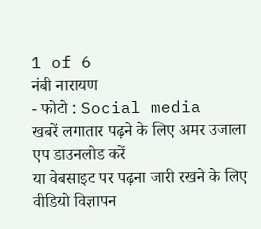1 of 6
नंबी नारायण
- फोटो : Social media
खबरें लगातार पढ़ने के लिए अमर उजाला एप डाउनलोड करें
या वेबसाइट पर पढ़ना जारी रखने के लिए वीडियो विज्ञापन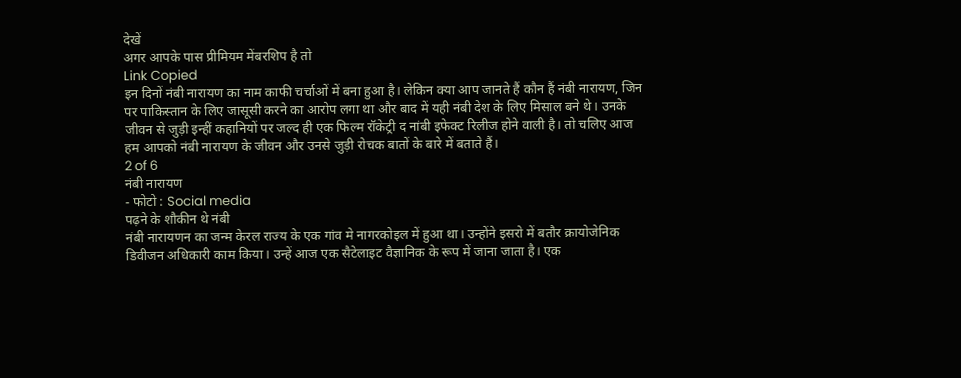देखें
अगर आपके पास प्रीमियम मेंबरशिप है तो
Link Copied
इन दिनों नंबी नारायण का नाम काफी चर्चाओं में बना हुआ है। लेकिन क्या आप जानते हैं कौन हैं नंबी नारायण, जिन पर पाकिस्तान के लिए जासूसी करने का आरोप लगा था और बाद में यही नंबी देश के लिए मिसाल बने थे। उनके जीवन से जुड़ी इन्हीं कहानियों पर जल्द ही एक फिल्म रॉकेट्री द नांबी इफेक्ट रिलीज होने वाली है। तो चलिए आज हम आपको नंबी नारायण के जीवन और उनसे जुड़ी रोचक बातों के बारे में बताते हैं।
2 of 6
नंबी नारायण
- फोटो : Social media
पढ़ने के शौकीन थे नंबी
नंबी नारायणन का जन्म केरल राज्य के एक गांव मे नागरकोइल में हुआ था। उन्होंने इसरो में बतौर क्रायोजेनिक डिवीजन अधिकारी काम किया। उन्हें आज एक सैटेलाइट वैज्ञानिक के रूप में जाना जाता है। एक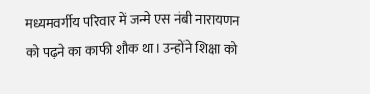मध्यमवर्गीय परिवार में जन्मे एस नंबी नारायणन को पढ़ने का काफी शौक था। उन्होंने शिक्षा को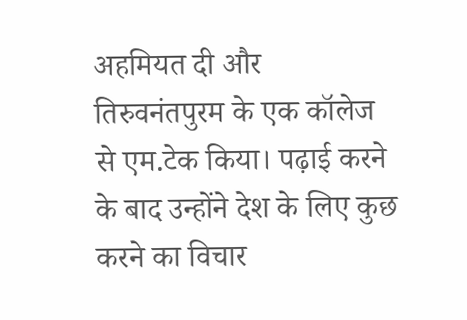अहमियत दी और तिरुवनंतपुरम के एक कॉलेज से एम.टेक किया। पढ़ाई करने के बाद उन्होंने देश के लिए कुछ करने का विचार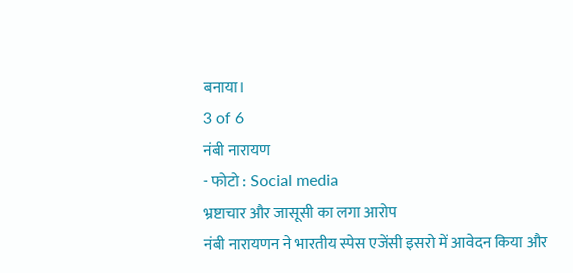बनाया।
3 of 6
नंबी नारायण
- फोटो : Social media
भ्रष्टाचार और जासूसी का लगा आरोप
नंबी नारायणन ने भारतीय स्पेस एजेंसी इसरो में आवेदन किया और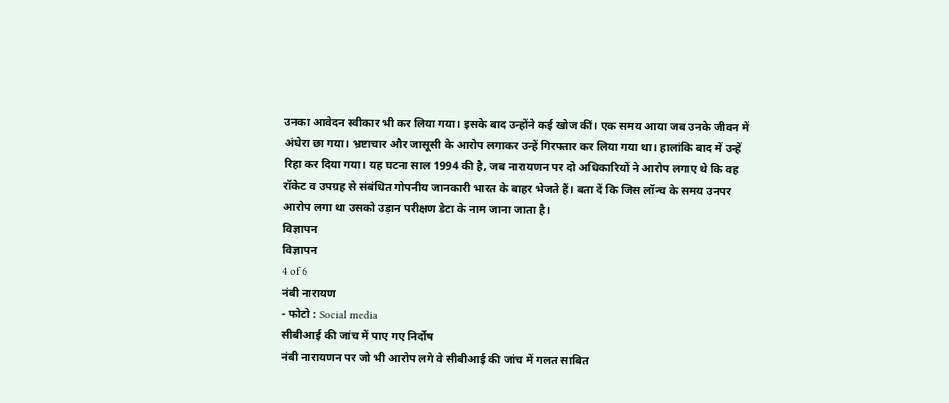उनका आवेदन स्वीकार भी कर लिया गया। इसके बाद उन्होंने कई खोज कीं। एक समय आया जब उनके जीवन में अंधेरा छा गया। भ्रष्टाचार और जासूसी के आरोप लगाकर उन्हें गिरफ्तार कर लिया गया था। हालांकि बाद में उन्हें रिहा कर दिया गया। यह घटना साल 1994 की है, जब नारायणन पर दो अधिकारियों ने आरोप लगाए थे कि वह रॉकेट व उपग्रह से संबंधित गोपनीय जानकारी भारत के बाहर भेजते हैं। बता दें कि जिस लॉन्च के समय उनपर आरोप लगा था उसको उड़ान परीक्षण डेटा के नाम जाना जाता है।
विज्ञापन
विज्ञापन
4 of 6
नंबी नारायण
- फोटो : Social media
सीबीआई की जांच में पाए गए निर्दोष
नंबी नारायणन पर जो भी आरोप लगे वे सीबीआई की जांच में गलत साबित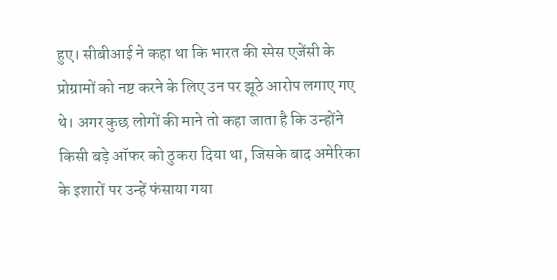हुए। सीबीआई ने कहा था कि भारत की स्पेस एजेंसी के प्रोग्रामों को नष्ट करने के लिए उन पर झूठे आरोप लगाए गए थे। अगर कुछ लोगों की माने तो कहा जाता है कि उन्होंने किसी बड़े ऑफर को ठुकरा दिया था, जिसके बाद अमेरिका के इशारों पर उन्हें फंसाया गया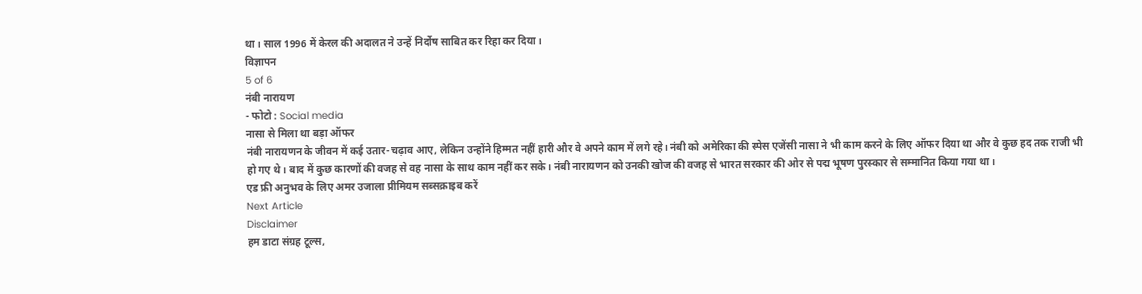था। साल 1996 में केरल की अदालत ने उन्हें निर्दोष साबित कर रिहा कर दिया।
विज्ञापन
5 of 6
नंबी नारायण
- फोटो : Social media
नासा से मिला था बड़ा ऑफर
नंबी नारायणन के जीवन में कई उतार-चढ़ाव आए, लेकिन उन्होंने हिम्मत नहीं हारी और वे अपने काम में लगे रहे। नंबी को अमेरिका की स्पेस एजेंसी नासा ने भी काम करने के लिए ऑफर दिया था और वे कुछ हद तक राजी भी हो गए थे। बाद में कुछ कारणों की वजह से वह नासा के साथ काम नहीं कर सके। नंबी नारायणन को उनकी खोज की वजह से भारत सरकार की ओर से पद्म भूषण पुरस्कार से सम्मानित किया गया था।
एड फ्री अनुभव के लिए अमर उजाला प्रीमियम सब्सक्राइब करें
Next Article
Disclaimer
हम डाटा संग्रह टूल्स,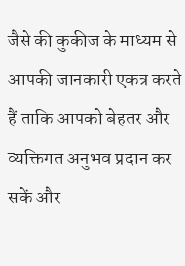जैसे की कुकीज के माध्यम से आपकी जानकारी एकत्र करते हैं ताकि आपको बेहतर और व्यक्तिगत अनुभव प्रदान कर सकें और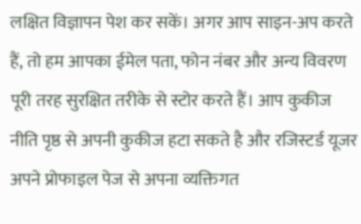लक्षित विज्ञापन पेश कर सकें। अगर आप साइन-अप करते हैं, तो हम आपका ईमेल पता, फोन नंबर और अन्य विवरण पूरी तरह सुरक्षित तरीके से स्टोर करते हैं। आप कुकीज नीति पृष्ठ से अपनी कुकीज हटा सकते है और रजिस्टर्ड यूजर अपने प्रोफाइल पेज से अपना व्यक्तिगत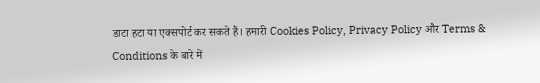डाटा हटा या एक्सपोर्ट कर सकते हैं। हमारी Cookies Policy, Privacy Policy और Terms & Conditions के बारे में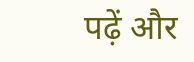पढ़ें और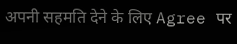अपनी सहमति देने के लिए Agree पर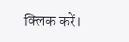क्लिक करें।